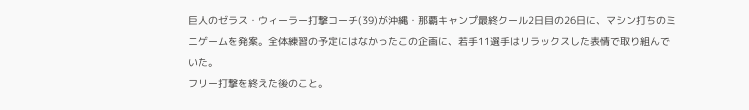巨人のゼラス・ウィーラー打撃コーチ(39)が沖縄・那覇キャンプ最終クール2日目の26日に、マシン打ちのミニゲームを発案。全体練習の予定にはなかったこの企画に、若手11選手はリラックスした表情で取り組んでいた。
フリー打撃を終えた後のこと。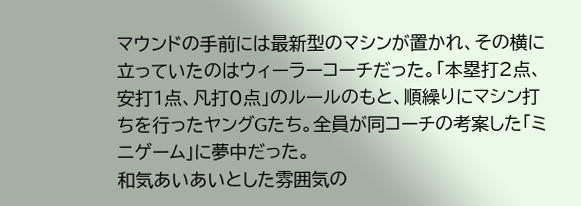マウンドの手前には最新型のマシンが置かれ、その横に立っていたのはウィーラーコーチだった。「本塁打2点、安打1点、凡打0点」のルールのもと、順繰りにマシン打ちを行ったヤングGたち。全員が同コーチの考案した「ミニゲーム」に夢中だった。
和気あいあいとした雰囲気の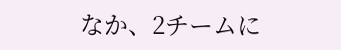なか、2チームに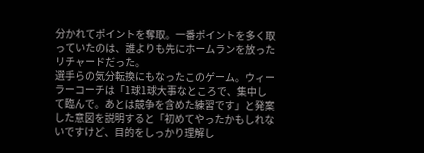分かれてポイントを奪取。一番ポイントを多く取っていたのは、誰よりも先にホームランを放ったリチャードだった。
選手らの気分転換にもなったこのゲーム。ウィーラーコーチは「1球1球大事なところで、集中して臨んで。あとは競争を含めた練習です」と発案した意図を説明すると「初めてやったかもしれないですけど、目的をしっかり理解し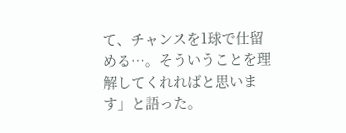て、チャンスを1球で仕留める…。そういうことを理解してくれればと思います」と語った。